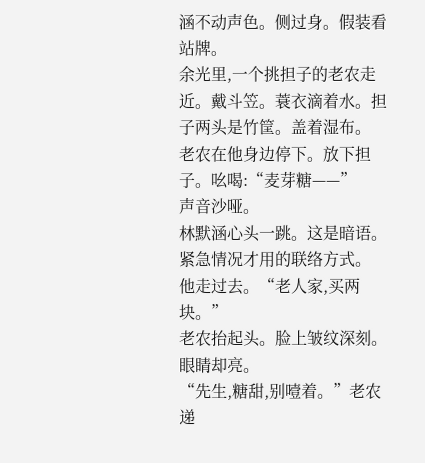涵不动声色。侧过身。假装看站牌。
余光里,一个挑担子的老农走近。戴斗笠。蓑衣滴着水。担子两头是竹筐。盖着湿布。
老农在他身边停下。放下担子。吆喝:“麦芽糖——”
声音沙哑。
林默涵心头一跳。这是暗语。紧急情况才用的联络方式。
他走过去。“老人家,买两块。”
老农抬起头。脸上皱纹深刻。眼睛却亮。
“先生,糖甜,别噎着。”老农递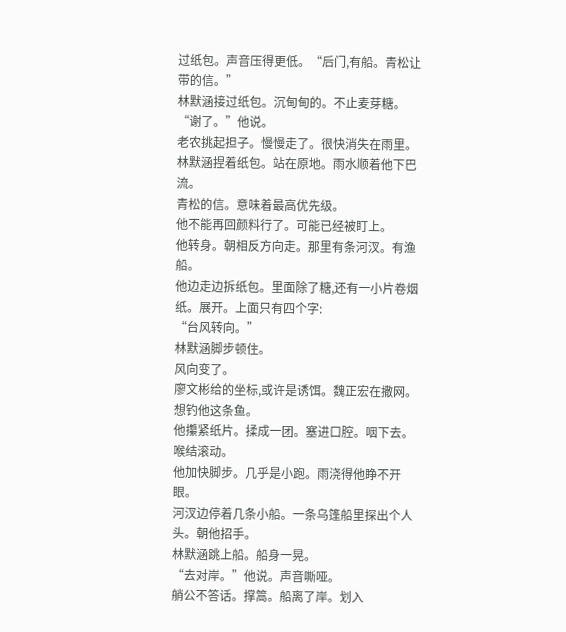过纸包。声音压得更低。“后门,有船。青松让带的信。”
林默涵接过纸包。沉甸甸的。不止麦芽糖。
“谢了。”他说。
老农挑起担子。慢慢走了。很快消失在雨里。
林默涵捏着纸包。站在原地。雨水顺着他下巴流。
青松的信。意味着最高优先级。
他不能再回颜料行了。可能已经被盯上。
他转身。朝相反方向走。那里有条河汊。有渔船。
他边走边拆纸包。里面除了糖,还有一小片卷烟纸。展开。上面只有四个字:
“台风转向。”
林默涵脚步顿住。
风向变了。
廖文彬给的坐标,或许是诱饵。魏正宏在撒网。想钓他这条鱼。
他攥紧纸片。揉成一团。塞进口腔。咽下去。
喉结滚动。
他加快脚步。几乎是小跑。雨浇得他睁不开眼。
河汊边停着几条小船。一条乌篷船里探出个人头。朝他招手。
林默涵跳上船。船身一晃。
“去对岸。”他说。声音嘶哑。
艄公不答话。撑篙。船离了岸。划入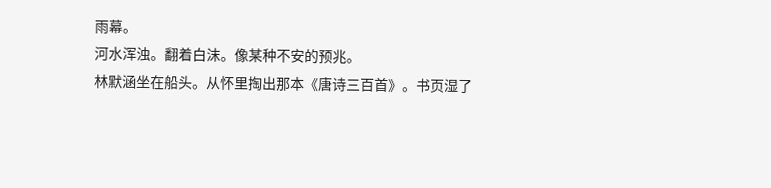雨幕。
河水浑浊。翻着白沫。像某种不安的预兆。
林默涵坐在船头。从怀里掏出那本《唐诗三百首》。书页湿了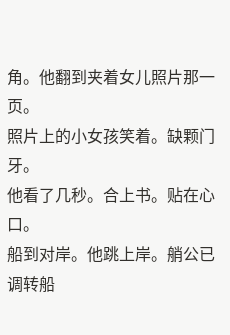角。他翻到夹着女儿照片那一页。
照片上的小女孩笑着。缺颗门牙。
他看了几秒。合上书。贴在心口。
船到对岸。他跳上岸。艄公已调转船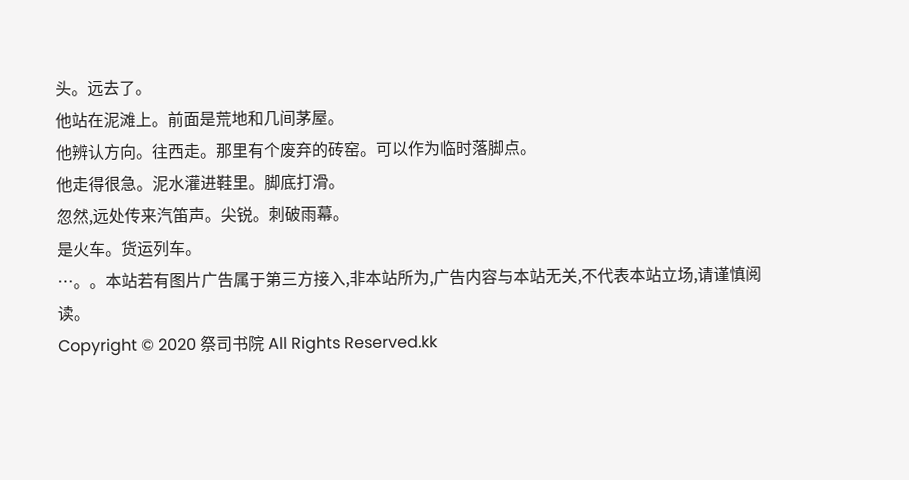头。远去了。
他站在泥滩上。前面是荒地和几间茅屋。
他辨认方向。往西走。那里有个废弃的砖窑。可以作为临时落脚点。
他走得很急。泥水灌进鞋里。脚底打滑。
忽然,远处传来汽笛声。尖锐。刺破雨幕。
是火车。货运列车。
…。。本站若有图片广告属于第三方接入,非本站所为,广告内容与本站无关,不代表本站立场,请谨慎阅读。
Copyright © 2020 祭司书院 All Rights Reserved.kk